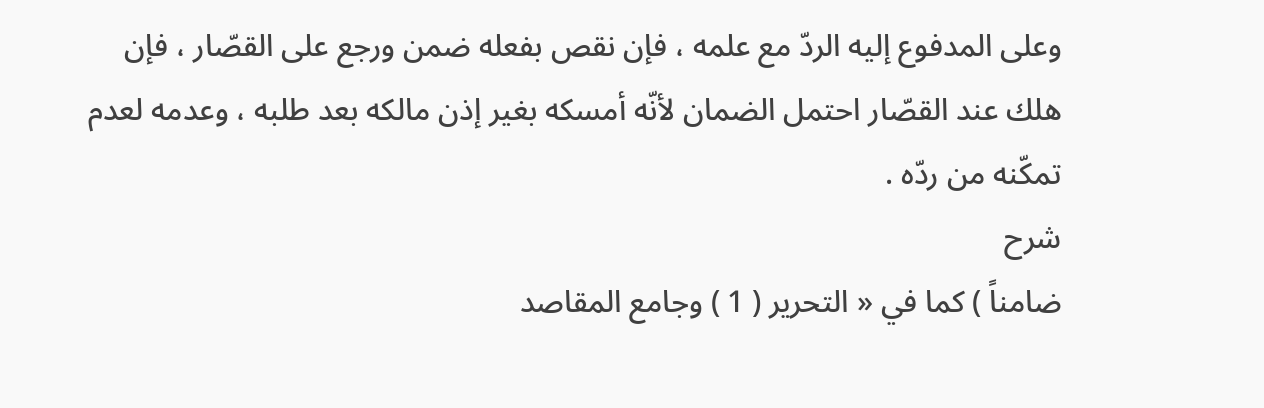وعلى المدفوع إليه الردّ مع علمه ، فإن نقص بفعله ضمن ورجع على القصّار ، فإن هلك عند القصّار احتمل الضمان لأنّه أمسكه بغير إذن مالكه بعد طلبه ، وعدمه لعدم تمكّنه من ردّه .
شرح
ضامناً ) كما في « التحرير ( 1 ) وجامع المقاصد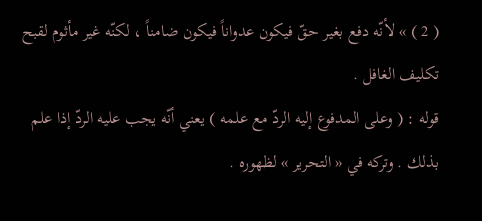( 2 ) » لأنّه دفع بغير حقّ فيكون عدواناً فيكون ضامناً ، لكنّه غير مأثوم لقبح تكليف الغافل .
قوله : ( وعلى المدفوع إليه الردّ مع علمه ) يعني أنّه يجب عليه الردّ إذا علم بذلك . وتركه في « التحرير » لظهوره .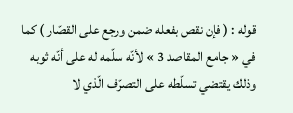قوله : ( فإن نقص بفعله ضمن ورجع على القصّار ) كما في « جامع المقاصد 3 » لأنّه سلّمه له على أنّه ثوبه وذلك يقتضي تسلّطه على التصرّف الّذي لا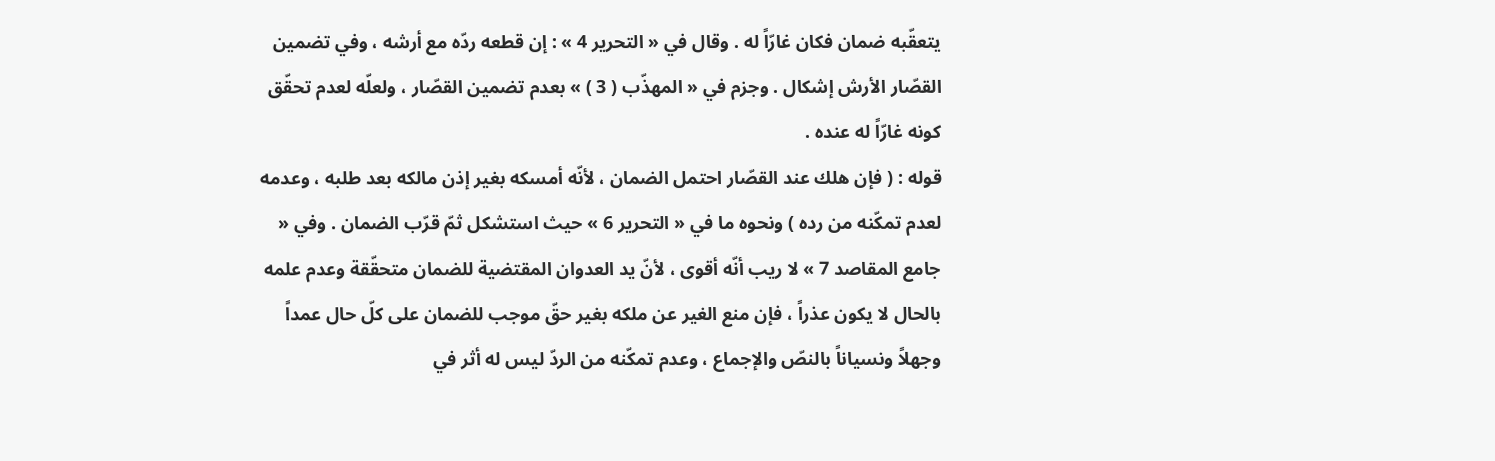يتعقّبه ضمان فكان غارّاً له . وقال في « التحرير 4 » : إن قطعه ردّه مع أرشه ، وفي تضمين القصّار الأرش إشكال . وجزم في « المهذّب ( 3 ) » بعدم تضمين القصّار ، ولعلّه لعدم تحقّق كونه غارّاً له عنده .
قوله : ( فإن هلك عند القصّار احتمل الضمان ، لأنّه أمسكه بغير إذن مالكه بعد طلبه ، وعدمه لعدم تمكّنه من رده ) ونحوه ما في « التحرير 6 » حيث استشكل ثمّ قرّب الضمان . وفي « جامع المقاصد 7 » لا ريب أنّه أقوى ، لأنّ يد العدوان المقتضية للضمان متحقّقة وعدم علمه بالحال لا يكون عذراً ، فإن منع الغير عن ملكه بغير حقّ موجب للضمان على كلّ حال عمداً وجهلاً ونسياناً بالنصّ والإجماع ، وعدم تمكّنه من الردّ ليس له أثر في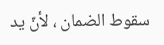سقوط الضمان ، لأنّ يد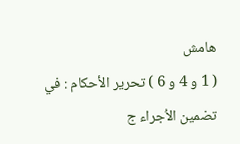هامش
( 1 و 4 و 6 ) تحرير الأحكام : في تضمين الاُجراء ج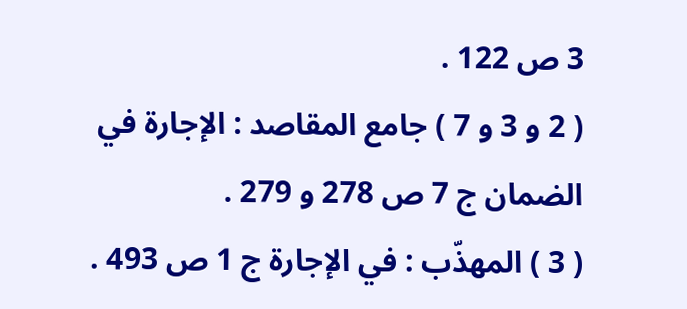3 ص 122 .
( 2 و 3 و 7 ) جامع المقاصد : الإجارة في الضمان ج 7 ص 278 و 279 .
( 3 ) المهذّب : في الإجارة ج 1 ص 493 .